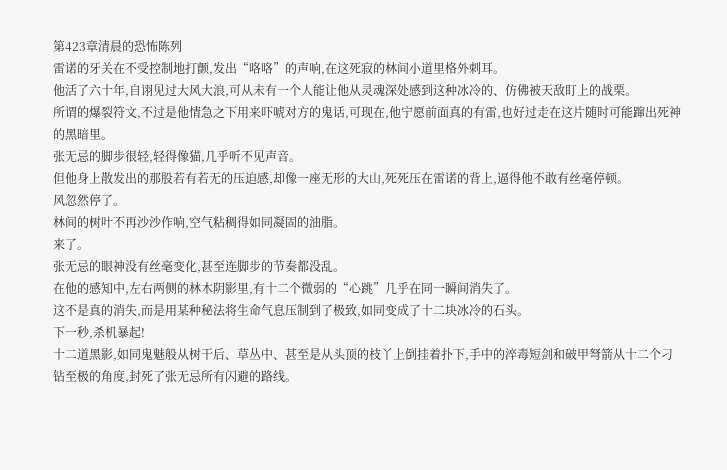第423章清晨的恐怖陈列
雷诺的牙关在不受控制地打颤,发出“咯咯”的声响,在这死寂的林间小道里格外刺耳。
他活了六十年,自诩见过大风大浪,可从未有一个人能让他从灵魂深处感到这种冰冷的、仿佛被天敌盯上的战栗。
所谓的爆裂符文,不过是他情急之下用来吓唬对方的鬼话,可现在,他宁愿前面真的有雷,也好过走在这片随时可能蹿出死神的黑暗里。
张无忌的脚步很轻,轻得像猫,几乎听不见声音。
但他身上散发出的那股若有若无的压迫感,却像一座无形的大山,死死压在雷诺的背上,逼得他不敢有丝毫停顿。
风忽然停了。
林间的树叶不再沙沙作响,空气粘稠得如同凝固的油脂。
来了。
张无忌的眼神没有丝毫变化,甚至连脚步的节奏都没乱。
在他的感知中,左右两侧的林木阴影里,有十二个微弱的“心跳”几乎在同一瞬间消失了。
这不是真的消失,而是用某种秘法将生命气息压制到了极致,如同变成了十二块冰冷的石头。
下一秒,杀机暴起!
十二道黑影,如同鬼魅般从树干后、草丛中、甚至是从头顶的枝丫上倒挂着扑下,手中的淬毒短剑和破甲弩箭从十二个刁钻至极的角度,封死了张无忌所有闪避的路线。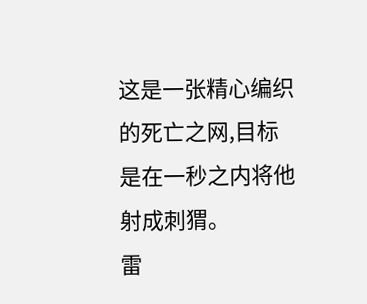这是一张精心编织的死亡之网,目标是在一秒之内将他射成刺猬。
雷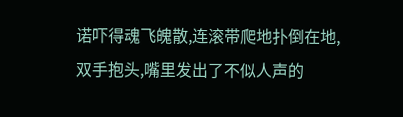诺吓得魂飞魄散,连滚带爬地扑倒在地,双手抱头,嘴里发出了不似人声的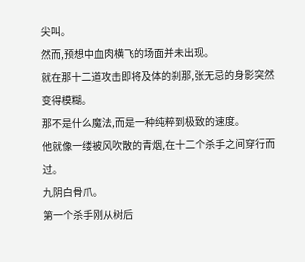尖叫。
然而,预想中血肉横飞的场面并未出现。
就在那十二道攻击即将及体的刹那,张无忌的身影突然变得模糊。
那不是什么魔法,而是一种纯粹到极致的速度。
他就像一缕被风吹散的青烟,在十二个杀手之间穿行而过。
九阴白骨爪。
第一个杀手刚从树后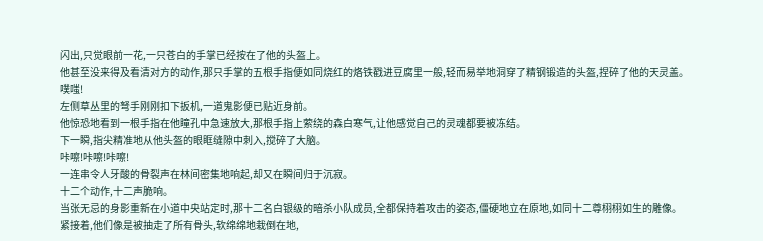闪出,只觉眼前一花,一只苍白的手掌已经按在了他的头盔上。
他甚至没来得及看清对方的动作,那只手掌的五根手指便如同烧红的烙铁戳进豆腐里一般,轻而易举地洞穿了精钢锻造的头盔,捏碎了他的天灵盖。
噗嗤!
左侧草丛里的弩手刚刚扣下扳机,一道鬼影便已贴近身前。
他惊恐地看到一根手指在他瞳孔中急速放大,那根手指上萦绕的森白寒气,让他感觉自己的灵魂都要被冻结。
下一瞬,指尖精准地从他头盔的眼眶缝隙中刺入,搅碎了大脑。
咔嚓!咔嚓!咔嚓!
一连串令人牙酸的骨裂声在林间密集地响起,却又在瞬间归于沉寂。
十二个动作,十二声脆响。
当张无忌的身影重新在小道中央站定时,那十二名白银级的暗杀小队成员,全都保持着攻击的姿态,僵硬地立在原地,如同十二尊栩栩如生的雕像。
紧接着,他们像是被抽走了所有骨头,软绵绵地栽倒在地,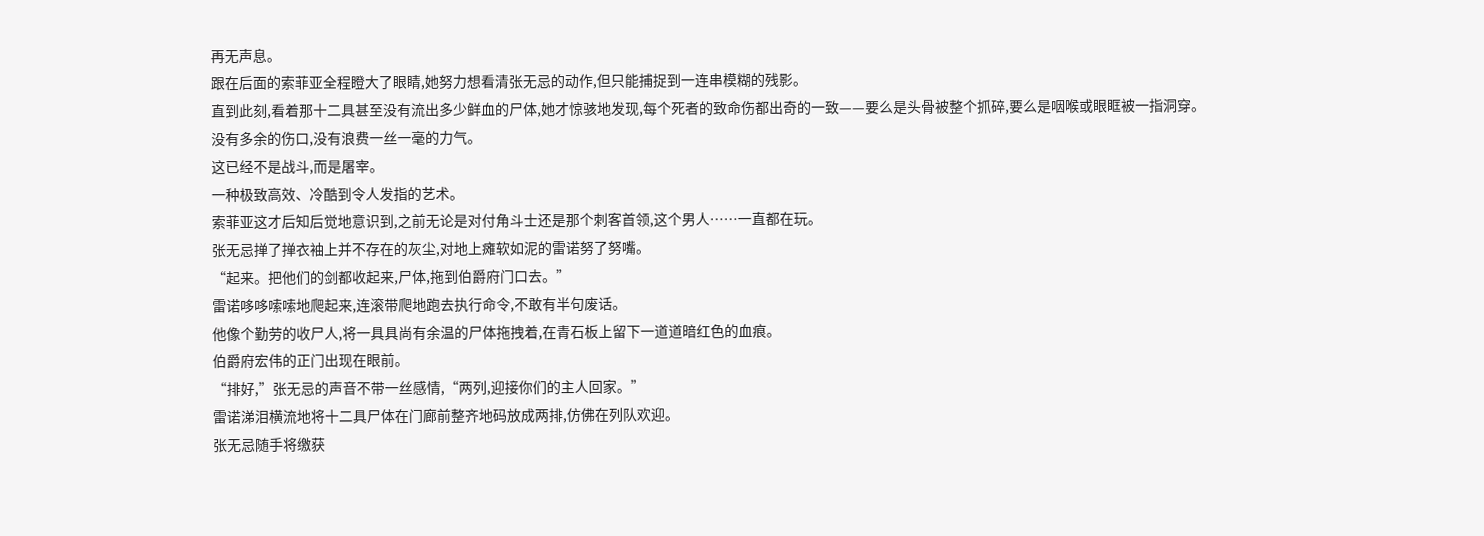再无声息。
跟在后面的索菲亚全程瞪大了眼睛,她努力想看清张无忌的动作,但只能捕捉到一连串模糊的残影。
直到此刻,看着那十二具甚至没有流出多少鲜血的尸体,她才惊骇地发现,每个死者的致命伤都出奇的一致——要么是头骨被整个抓碎,要么是咽喉或眼眶被一指洞穿。
没有多余的伤口,没有浪费一丝一毫的力气。
这已经不是战斗,而是屠宰。
一种极致高效、冷酷到令人发指的艺术。
索菲亚这才后知后觉地意识到,之前无论是对付角斗士还是那个刺客首领,这个男人……一直都在玩。
张无忌掸了掸衣袖上并不存在的灰尘,对地上瘫软如泥的雷诺努了努嘴。
“起来。把他们的剑都收起来,尸体,拖到伯爵府门口去。”
雷诺哆哆嗦嗦地爬起来,连滚带爬地跑去执行命令,不敢有半句废话。
他像个勤劳的收尸人,将一具具尚有余温的尸体拖拽着,在青石板上留下一道道暗红色的血痕。
伯爵府宏伟的正门出现在眼前。
“排好,”张无忌的声音不带一丝感情,“两列,迎接你们的主人回家。”
雷诺涕泪横流地将十二具尸体在门廊前整齐地码放成两排,仿佛在列队欢迎。
张无忌随手将缴获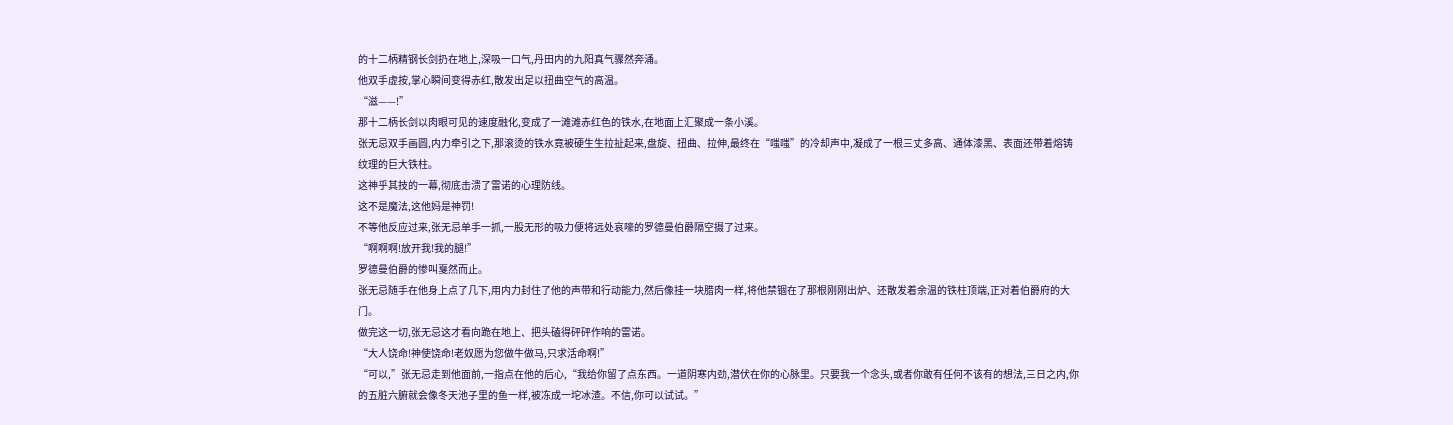的十二柄精钢长剑扔在地上,深吸一口气,丹田内的九阳真气骤然奔涌。
他双手虚按,掌心瞬间变得赤红,散发出足以扭曲空气的高温。
“滋——!”
那十二柄长剑以肉眼可见的速度融化,变成了一滩滩赤红色的铁水,在地面上汇聚成一条小溪。
张无忌双手画圆,内力牵引之下,那滚烫的铁水竟被硬生生拉扯起来,盘旋、扭曲、拉伸,最终在“嗤嗤”的冷却声中,凝成了一根三丈多高、通体漆黑、表面还带着熔铸纹理的巨大铁柱。
这神乎其技的一幕,彻底击溃了雷诺的心理防线。
这不是魔法,这他妈是神罚!
不等他反应过来,张无忌单手一抓,一股无形的吸力便将远处哀嚎的罗德曼伯爵隔空摄了过来。
“啊啊啊!放开我!我的腿!”
罗德曼伯爵的惨叫戛然而止。
张无忌随手在他身上点了几下,用内力封住了他的声带和行动能力,然后像挂一块腊肉一样,将他禁锢在了那根刚刚出炉、还散发着余温的铁柱顶端,正对着伯爵府的大门。
做完这一切,张无忌这才看向跪在地上、把头磕得砰砰作响的雷诺。
“大人饶命!神使饶命!老奴愿为您做牛做马,只求活命啊!”
“可以,”张无忌走到他面前,一指点在他的后心,“我给你留了点东西。一道阴寒内劲,潜伏在你的心脉里。只要我一个念头,或者你敢有任何不该有的想法,三日之内,你的五脏六腑就会像冬天池子里的鱼一样,被冻成一坨冰渣。不信,你可以试试。”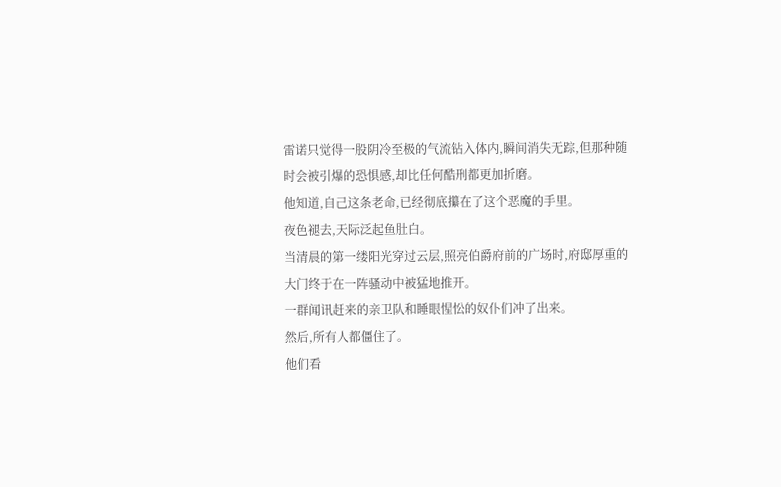雷诺只觉得一股阴冷至极的气流钻入体内,瞬间消失无踪,但那种随时会被引爆的恐惧感,却比任何酷刑都更加折磨。
他知道,自己这条老命,已经彻底攥在了这个恶魔的手里。
夜色褪去,天际泛起鱼肚白。
当清晨的第一缕阳光穿过云层,照亮伯爵府前的广场时,府邸厚重的大门终于在一阵骚动中被猛地推开。
一群闻讯赶来的亲卫队和睡眼惺忪的奴仆们冲了出来。
然后,所有人都僵住了。
他们看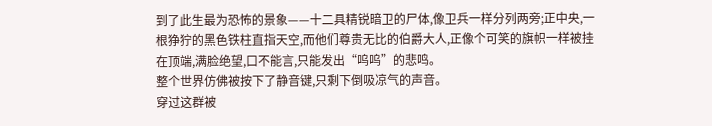到了此生最为恐怖的景象——十二具精锐暗卫的尸体,像卫兵一样分列两旁;正中央,一根狰狞的黑色铁柱直指天空,而他们尊贵无比的伯爵大人,正像个可笑的旗帜一样被挂在顶端,满脸绝望,口不能言,只能发出“呜呜”的悲鸣。
整个世界仿佛被按下了静音键,只剩下倒吸凉气的声音。
穿过这群被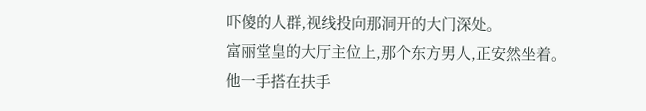吓傻的人群,视线投向那洞开的大门深处。
富丽堂皇的大厅主位上,那个东方男人,正安然坐着。
他一手搭在扶手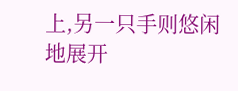上,另一只手则悠闲地展开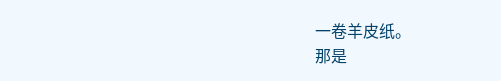一卷羊皮纸。
那是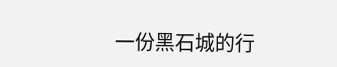一份黑石城的行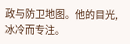政与防卫地图。他的目光,冰冷而专注。